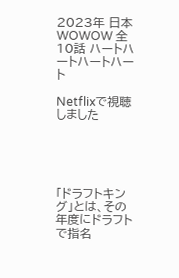2023年 日本 WOWOW 全10話 ハートハートハートハート

Netflixで視聴しました





「ドラフトキング」とは、その年度にドラフトで指名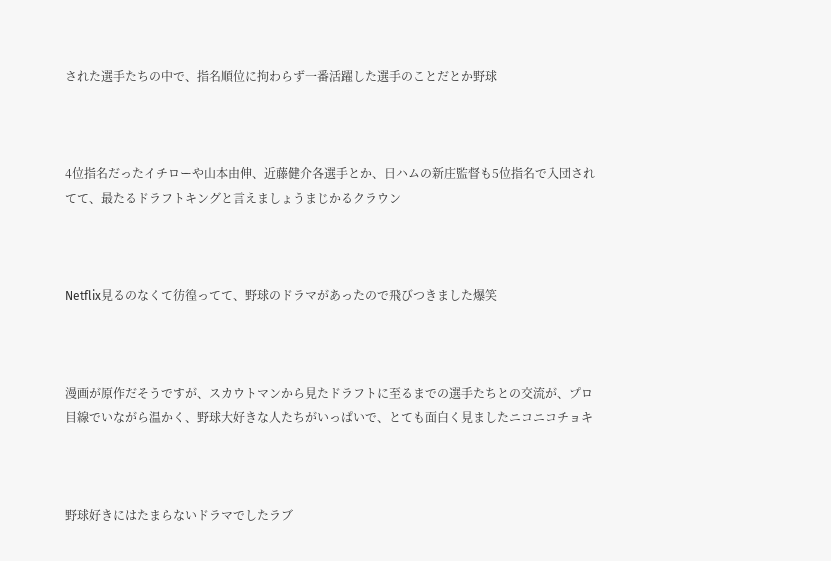された選手たちの中で、指名順位に拘わらず一番活躍した選手のことだとか野球



4位指名だったイチローや山本由伸、近藤健介各選手とか、日ハムの新庄監督も5位指名で入団されてて、最たるドラフトキングと言えましょうまじかるクラウン



Netflix見るのなくて彷徨ってて、野球のドラマがあったので飛びつきました爆笑



漫画が原作だそうですが、スカウトマンから見たドラフトに至るまでの選手たちとの交流が、プロ目線でいながら温かく、野球大好きな人たちがいっぱいで、とても面白く見ましたニコニコチョキ



野球好きにはたまらないドラマでしたラブ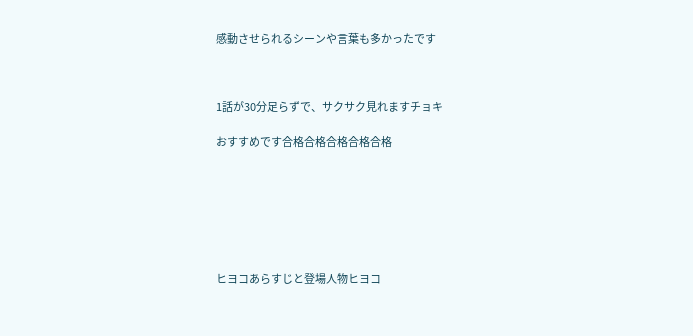感動させられるシーンや言葉も多かったです



1話が30分足らずで、サクサク見れますチョキ

おすすめです合格合格合格合格合格







ヒヨコあらすじと登場人物ヒヨコ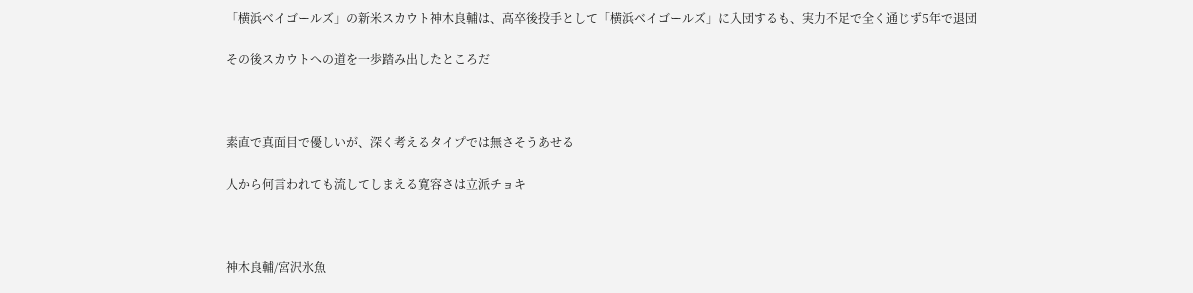「横浜ベイゴールズ」の新米スカウト神木良輔は、高卒後投手として「横浜ベイゴールズ」に入団するも、実力不足で全く通じず5年で退団

その後スカウトへの道を一歩踏み出したところだ



素直で真面目で優しいが、深く考えるタイプでは無さそうあせる

人から何言われても流してしまえる寛容さは立派チョキ



神木良輔/宮沢氷魚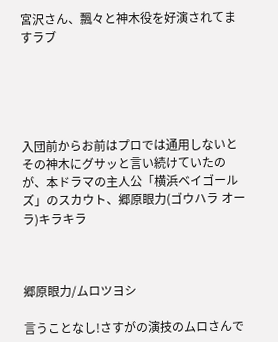宮沢さん、飄々と神木役を好演されてますラブ





入団前からお前はプロでは通用しないとその神木にグサッと言い続けていたのが、本ドラマの主人公「横浜ベイゴールズ」のスカウト、郷原眼力(ゴウハラ オーラ)キラキラ



郷原眼力/ムロツヨシ

言うことなし!さすがの演技のムロさんで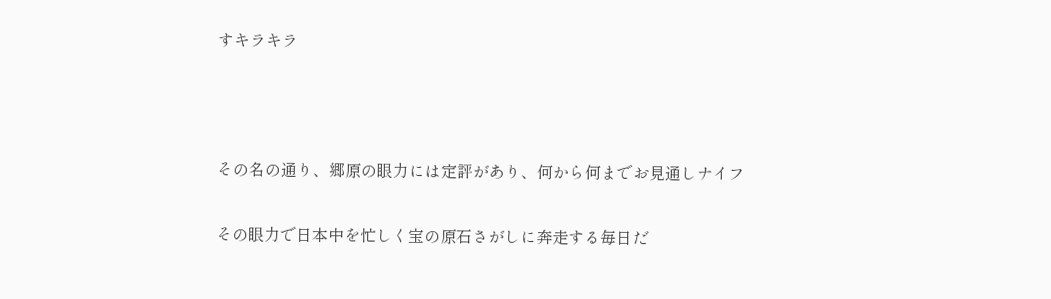すキラキラ



その名の通り、郷原の眼力には定評があり、何から何までお見通しナイフ

その眼力で日本中を忙しく宝の原石さがしに奔走する毎日だ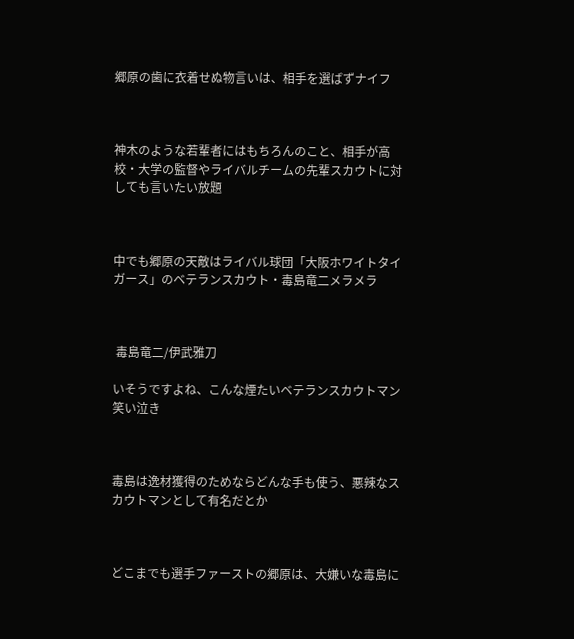郷原の歯に衣着せぬ物言いは、相手を選ばずナイフ



神木のような若輩者にはもちろんのこと、相手が高校・大学の監督やライバルチームの先輩スカウトに対しても言いたい放題



中でも郷原の天敵はライバル球団「大阪ホワイトタイガース」のベテランスカウト・毒島竜二メラメラ



 毒島竜二/伊武雅刀

いそうですよね、こんな煙たいベテランスカウトマン笑い泣き



毒島は逸材獲得のためならどんな手も使う、悪辣なスカウトマンとして有名だとか



どこまでも選手ファーストの郷原は、大嫌いな毒島に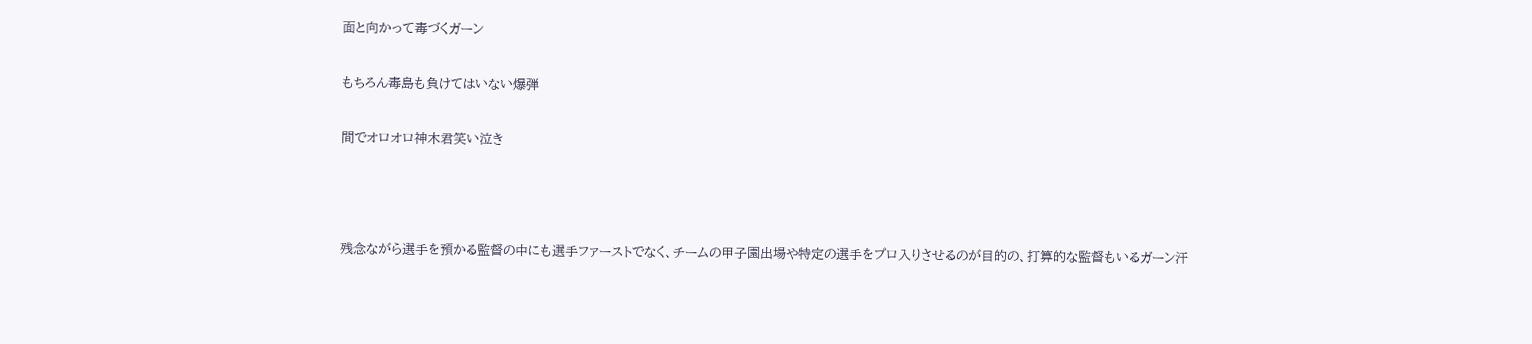面と向かって毒づくガーン

もちろん毒島も負けてはいない爆弾

間でオロオロ神木君笑い泣き



残念ながら選手を預かる監督の中にも選手ファーストでなく、チームの甲子園出場や特定の選手をプロ入りさせるのが目的の、打算的な監督もいるガーン汗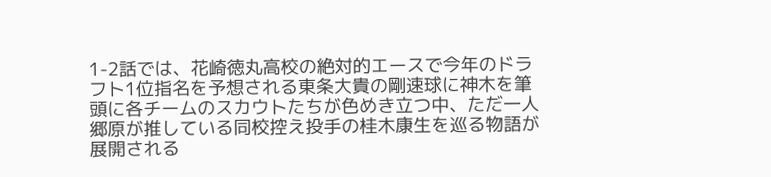1-2話では、花崎徳丸高校の絶対的エースで今年のドラフト1位指名を予想される東条大貴の剛速球に神木を筆頭に各チームのスカウトたちが色めき立つ中、ただ一人郷原が推している同校控え投手の桂木康生を巡る物語が展開される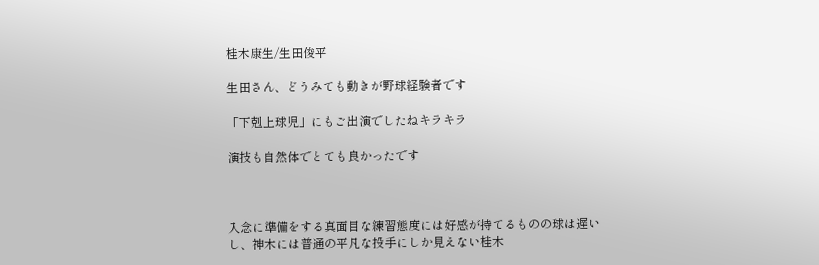桂木康生/生田俊平

生田さん、どうみても動きが野球経験者です

「下剋上球児」にもご出演でしたねキラキラ

演技も自然体でとても良かったです



入念に準備をする真面目な練習態度には好感が持てるものの球は遅いし、神木には普通の平凡な投手にしか見えない桂木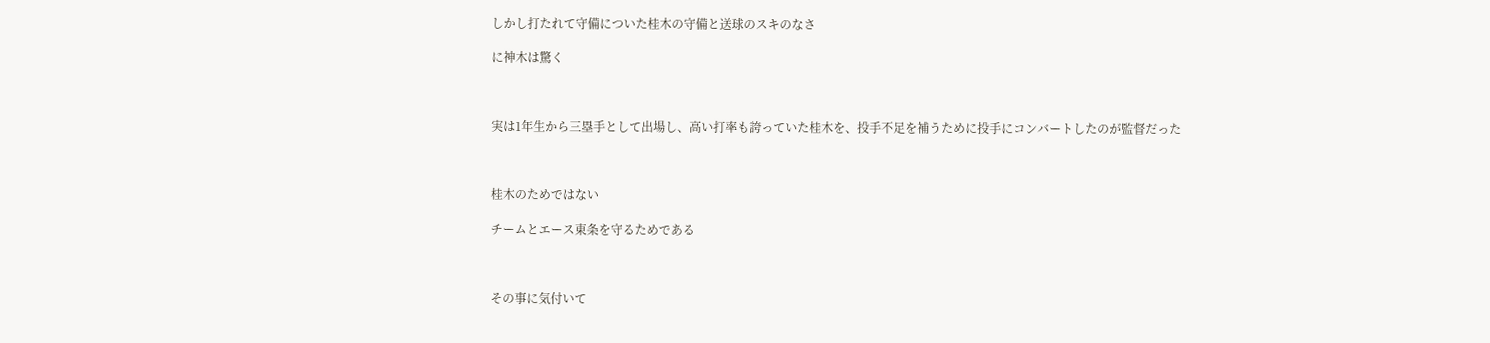しかし打たれて守備についた桂木の守備と送球のスキのなさ

に神木は驚く



実は1年生から三塁手として出場し、高い打率も誇っていた桂木を、投手不足を補うために投手にコンバートしたのが監督だった



桂木のためではない

チームとエース東条を守るためである



その事に気付いて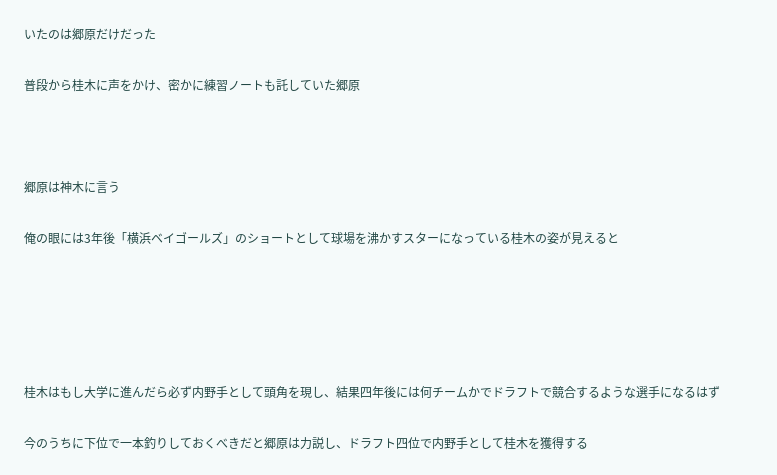いたのは郷原だけだった

普段から桂木に声をかけ、密かに練習ノートも託していた郷原



郷原は神木に言う

俺の眼には3年後「横浜ベイゴールズ」のショートとして球場を沸かすスターになっている桂木の姿が見えると





桂木はもし大学に進んだら必ず内野手として頭角を現し、結果四年後には何チームかでドラフトで競合するような選手になるはず

今のうちに下位で一本釣りしておくべきだと郷原は力説し、ドラフト四位で内野手として桂木を獲得する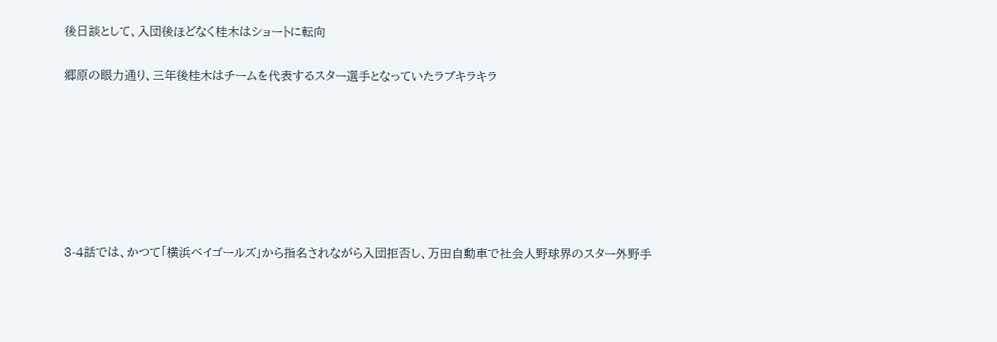後日談として、入団後ほどなく桂木はショートに転向

郷原の眼力通り、三年後桂木はチームを代表するスター選手となっていたラブキラキラ







3-4話では、かつて「横浜ベイゴールズ」から指名されながら入団拒否し、万田自動車で社会人野球界のスター外野手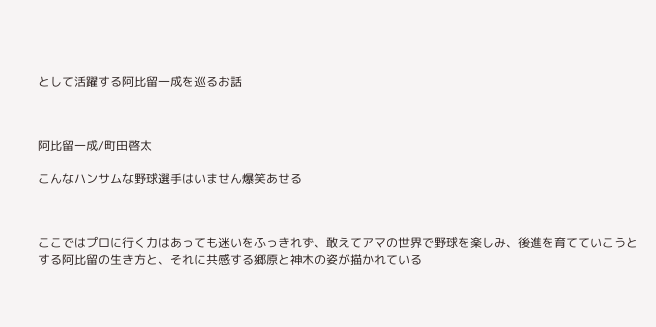として活躍する阿比留一成を巡るお話



阿比留一成/町田啓太

こんなハンサムな野球選手はいません爆笑あせる



ここではプロに行く力はあっても迷いをふっきれず、敢えてアマの世界で野球を楽しみ、後進を育てていこうとする阿比留の生き方と、それに共感する郷原と神木の姿が描かれている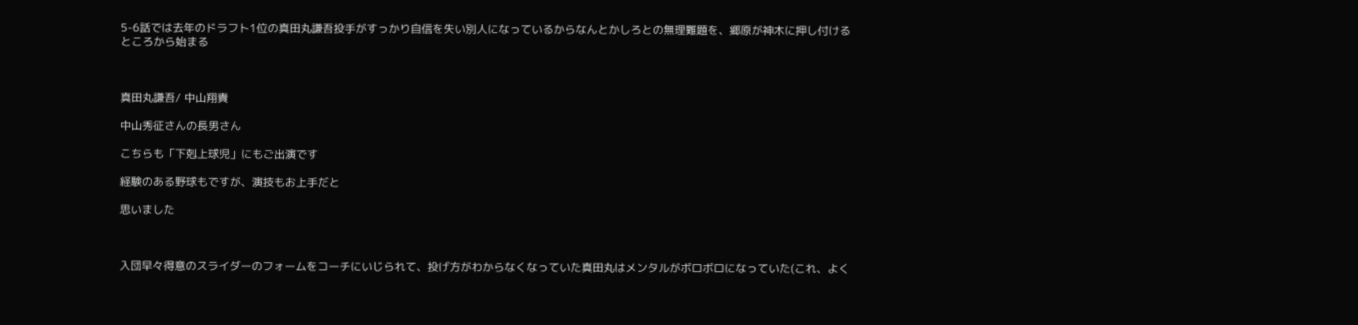5-6話では去年のドラフト1位の真田丸謙吾投手がすっかり自信を失い別人になっているからなんとかしろとの無理難題を、郷原が神木に押し付けるところから始まる



真田丸謙吾/ 中山翔貴

中山秀征さんの長男さん

こちらも「下剋上球児」にもご出演です

経験のある野球もですが、演技もお上手だと

思いました



入団早々得意のスライダーのフォームをコーチにいじられて、投げ方がわからなくなっていた真田丸はメンタルがボロボロになっていた(これ、よく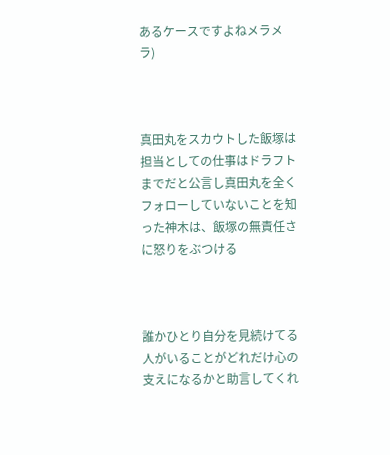あるケースですよねメラメラ)



真田丸をスカウトした飯塚は担当としての仕事はドラフトまでだと公言し真田丸を全くフォローしていないことを知った神木は、飯塚の無責任さに怒りをぶつける



誰かひとり自分を見続けてる人がいることがどれだけ心の支えになるかと助言してくれ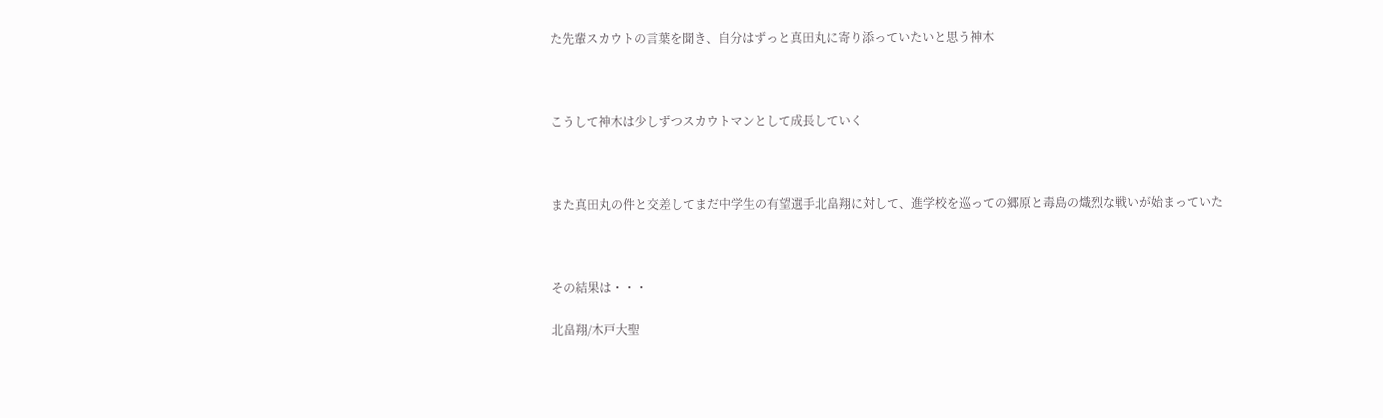た先輩スカウトの言葉を聞き、自分はずっと真田丸に寄り添っていたいと思う神木



こうして神木は少しずつスカウトマンとして成長していく



また真田丸の件と交差してまだ中学生の有望選手北畠翔に対して、進学校を巡っての郷原と毒島の熾烈な戦いが始まっていた



その結果は・・・

北畠翔/木戸大聖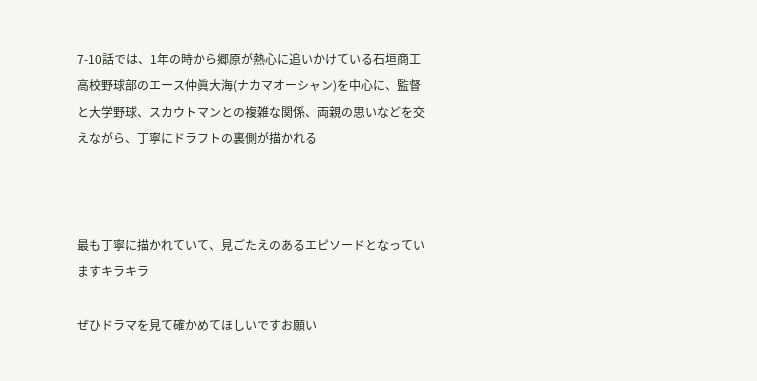7-10話では、1年の時から郷原が熱心に追いかけている石垣商工高校野球部のエース仲眞大海(ナカマオーシャン)を中心に、監督と大学野球、スカウトマンとの複雑な関係、両親の思いなどを交えながら、丁寧にドラフトの裏側が描かれる



最も丁寧に描かれていて、見ごたえのあるエピソードとなっていますキラキラ

ぜひドラマを見て確かめてほしいですお願い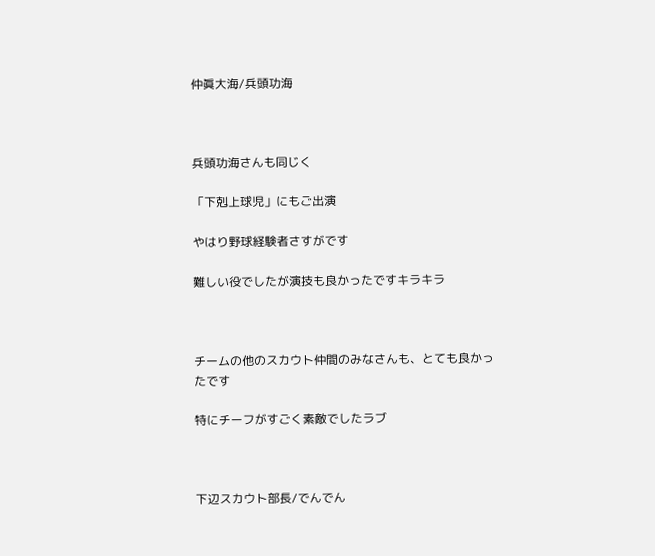仲眞大海/兵頭功海



兵頭功海さんも同じく

「下剋上球児」にもご出演

やはり野球経験者さすがです

難しい役でしたが演技も良かったですキラキラ



チームの他のスカウト仲間のみなさんも、とても良かったです

特にチーフがすごく素敵でしたラブ



下辺スカウト部長/でんでん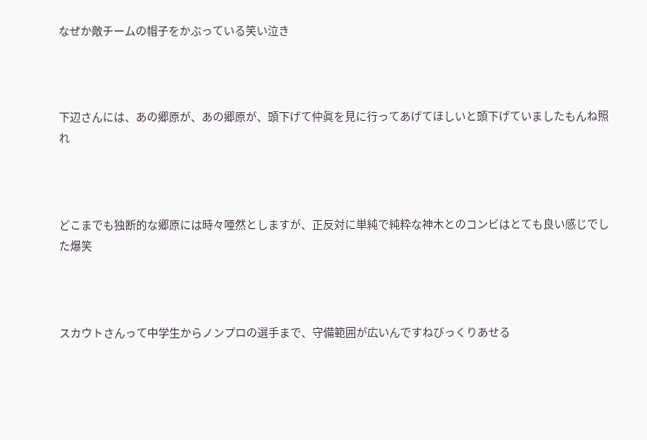なぜか敵チームの帽子をかぶっている笑い泣き



下辺さんには、あの郷原が、あの郷原が、頭下げて仲眞を見に行ってあげてほしいと頭下げていましたもんね照れ



どこまでも独断的な郷原には時々唖然としますが、正反対に単純で純粋な神木とのコンビはとても良い感じでした爆笑



スカウトさんって中学生からノンプロの選手まで、守備範囲が広いんですねびっくりあせる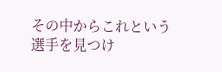その中からこれという選手を見つけ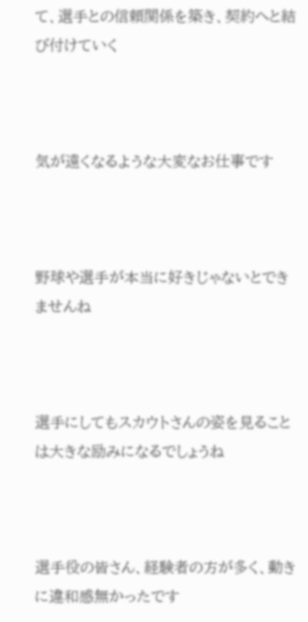て、選手との信頼関係を築き、契約へと結び付けていく



気が遠くなるような大変なお仕事です



野球や選手が本当に好きじゃないとできませんね



選手にしてもスカウトさんの姿を見ることは大きな励みになるでしょうね



選手役の皆さん、経験者の方が多く、動きに違和感無かったです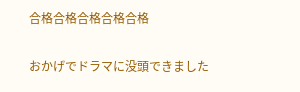合格合格合格合格合格

おかげでドラマに没頭できました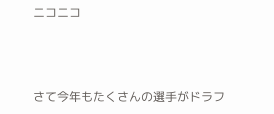ニコニコ



さて今年もたくさんの選手がドラフ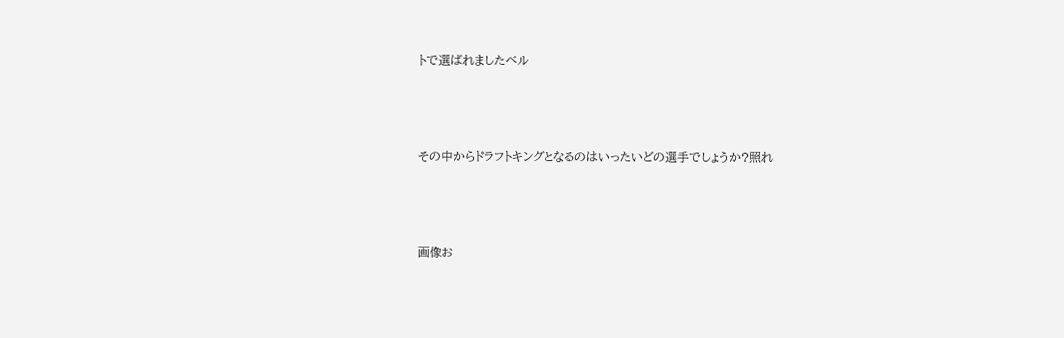トで選ばれましたベル



その中からドラフトキングとなるのはいったいどの選手でしょうか?照れ



画像お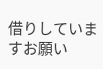借りしていますお願い